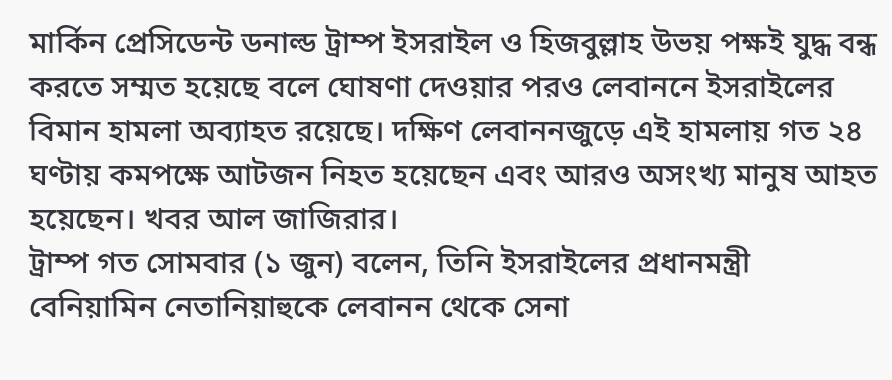মার্কিন প্রেসিডেন্ট ডনাল্ড ট্রাম্প ইসরাইল ও হিজবুল্লাহ উভয় পক্ষই যুদ্ধ বন্ধ করতে সম্মত হয়েছে বলে ঘোষণা দেওয়ার পরও লেবাননে ইসরাইলের বিমান হামলা অব্যাহত রয়েছে। দক্ষিণ লেবাননজুড়ে এই হামলায় গত ২৪ ঘণ্টায় কমপক্ষে আটজন নিহত হয়েছেন এবং আরও অসংখ্য মানুষ আহত হয়েছেন। খবর আল জাজিরার।
ট্রাম্প গত সোমবার (১ জুন) বলেন, তিনি ইসরাইলের প্রধানমন্ত্রী বেনিয়ামিন নেতানিয়াহুকে লেবানন থেকে সেনা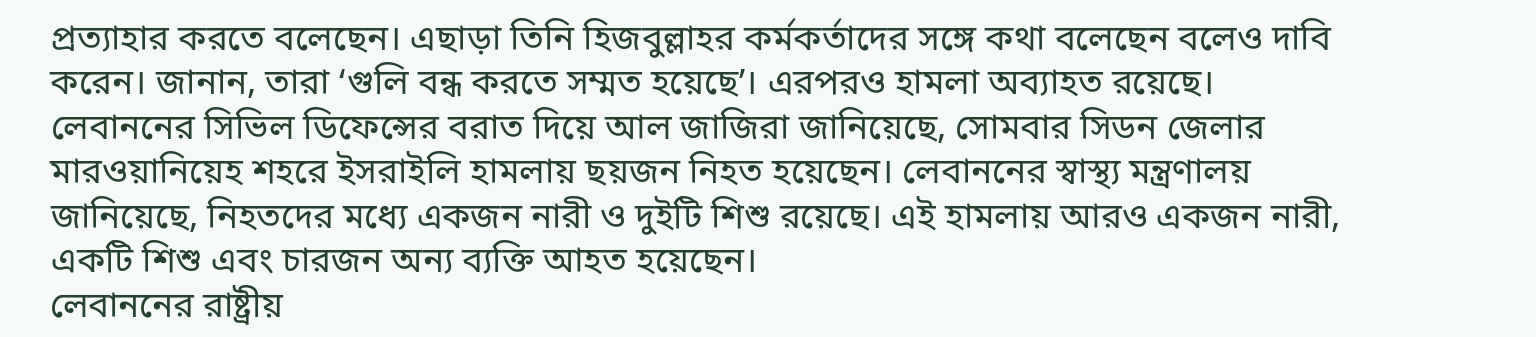প্রত্যাহার করতে বলেছেন। এছাড়া তিনি হিজবুল্লাহর কর্মকর্তাদের সঙ্গে কথা বলেছেন বলেও দাবি করেন। জানান, তারা ‘গুলি বন্ধ করতে সম্মত হয়েছে’। এরপরও হামলা অব্যাহত রয়েছে।
লেবাননের সিভিল ডিফেন্সের বরাত দিয়ে আল জাজিরা জানিয়েছে, সোমবার সিডন জেলার মারওয়ানিয়েহ শহরে ইসরাইলি হামলায় ছয়জন নিহত হয়েছেন। লেবাননের স্বাস্থ্য মন্ত্রণালয় জানিয়েছে, নিহতদের মধ্যে একজন নারী ও দুইটি শিশু রয়েছে। এই হামলায় আরও একজন নারী, একটি শিশু এবং চারজন অন্য ব্যক্তি আহত হয়েছেন।
লেবাননের রাষ্ট্রীয়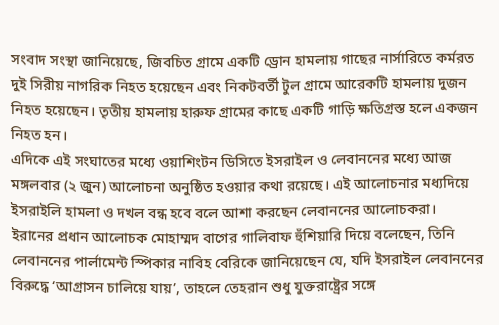সংবাদ সংস্থা জানিয়েছে, জিবচিত গ্রামে একটি ড্রোন হামলায় গাছের নার্সারিতে কর্মরত দুই সিরীয় নাগরিক নিহত হয়েছেন এবং নিকটবর্তী টুল গ্রামে আরেকটি হামলায় দুজন নিহত হয়েছেন। তৃতীয় হামলায় হারুফ গ্রামের কাছে একটি গাড়ি ক্ষতিগ্রস্ত হলে একজন নিহত হন।
এদিকে এই সংঘাতের মধ্যে ওয়াশিংটন ডিসিতে ইসরাইল ও লেবাননের মধ্যে আজ মঙ্গলবার (২ জুন) আলোচনা অনুষ্ঠিত হওয়ার কথা রয়েছে। এই আলোচনার মধ্যদিয়ে ইসরাইলি হামলা ও দখল বন্ধ হবে বলে আশা করছেন লেবাননের আলোচকরা।
ইরানের প্রধান আলোচক মোহাম্মদ বাগের গালিবাফ হুঁশিয়ারি দিয়ে বলেছেন, তিনি লেবাননের পার্লামেন্ট স্পিকার নাবিহ বেরিকে জানিয়েছেন যে, যদি ইসরাইল লেবাননের বিরুদ্ধে ‘আগ্রাসন চালিয়ে যায়’, তাহলে তেহরান শুধু যুক্তরাষ্ট্রের সঙ্গে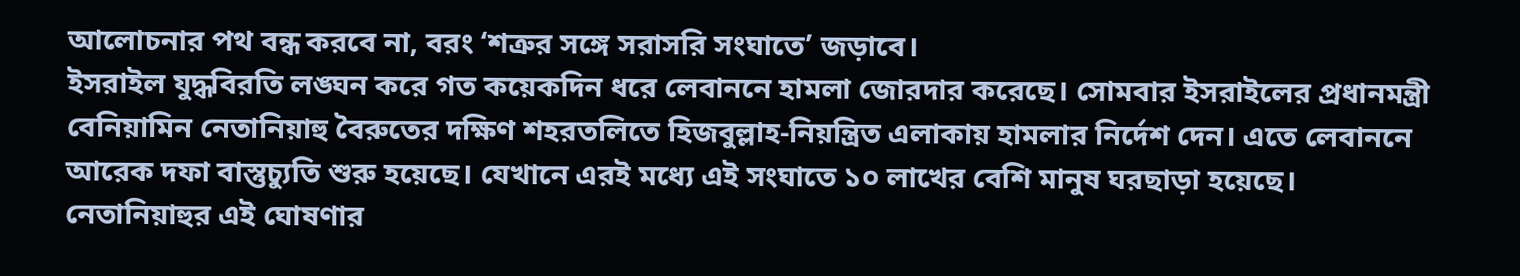আলোচনার পথ বন্ধ করবে না, বরং ‘শত্রুর সঙ্গে সরাসরি সংঘাতে’ জড়াবে।
ইসরাইল যুদ্ধবিরতি লঙ্ঘন করে গত কয়েকদিন ধরে লেবাননে হামলা জোরদার করেছে। সোমবার ইসরাইলের প্রধানমন্ত্রী বেনিয়ামিন নেতানিয়াহু বৈরুতের দক্ষিণ শহরতলিতে হিজবুল্লাহ-নিয়ন্ত্রিত এলাকায় হামলার নির্দেশ দেন। এতে লেবাননে আরেক দফা বাস্তুচ্যুতি শুরু হয়েছে। যেখানে এরই মধ্যে এই সংঘাতে ১০ লাখের বেশি মানুষ ঘরছাড়া হয়েছে।
নেতানিয়াহুর এই ঘোষণার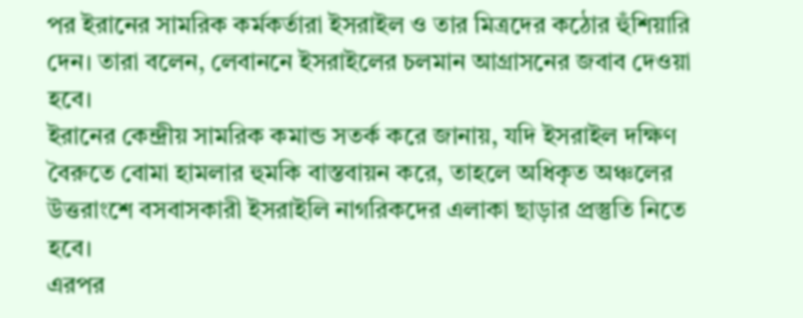পর ইরানের সামরিক কর্মকর্তারা ইসরাইল ও তার মিত্রদের কঠোর হুঁশিয়ারি দেন। তারা বলেন, লেবাননে ইসরাইলের চলমান আগ্রাসনের জবাব দেওয়া হবে।
ইরানের কেন্দ্রীয় সামরিক কমান্ড সতর্ক করে জানায়, যদি ইসরাইল দক্ষিণ বৈরুতে বোমা হামলার হুমকি বাস্তবায়ন করে, তাহলে অধিকৃত অঞ্চলের উত্তরাংশে বসবাসকারী ইসরাইলি নাগরিকদের এলাকা ছাড়ার প্রস্তুতি নিতে হবে।
এরপর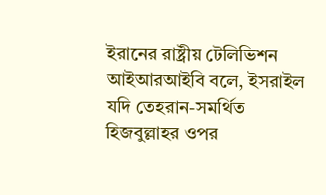ইরানের রাষ্ট্রীয় টেলিভিশন আইআরআইবি বলে, ইসরাইল যদি তেহরান-সমর্থিত হিজবুল্লাহর ওপর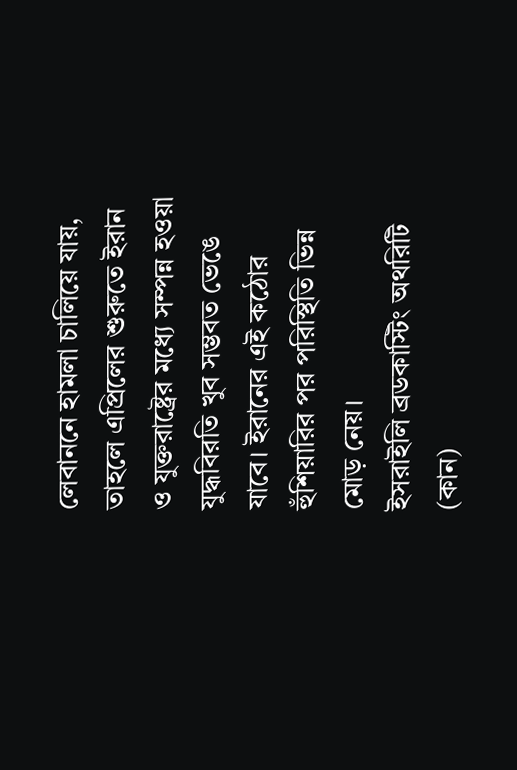লেবাননে হামলা চালিয়ে যায়, তাহলে এপ্রিলের শুরুতে ইরান ও যুক্তরাষ্ট্রের মধ্যে সম্পন্ন হওয়া যুদ্ধবিরতি খুব সম্ভবত ভেঙে যাবে। ইরানের এই কঠোর হুঁশিয়ারির পর পরিস্থিতি ভিন্ন মোড় নেয়।
ইসরাইলি ব্রডকাস্টিং অথরিটি (কান)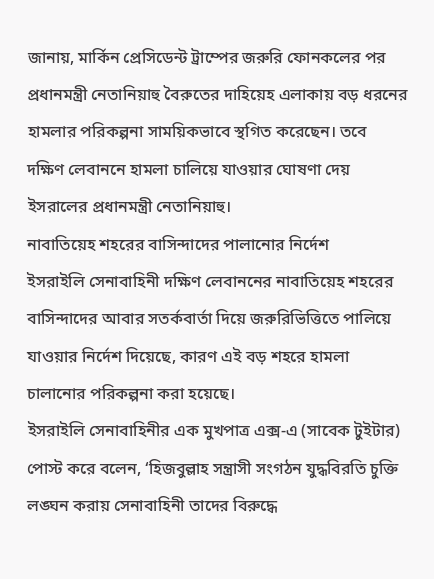জানায়, মার্কিন প্রেসিডেন্ট ট্রাম্পের জরুরি ফোনকলের পর প্রধানমন্ত্রী নেতানিয়াহু বৈরুতের দাহিয়েহ এলাকায় বড় ধরনের হামলার পরিকল্পনা সাময়িকভাবে স্থগিত করেছেন। তবে দক্ষিণ লেবাননে হামলা চালিয়ে যাওয়ার ঘোষণা দেয় ইসরালের প্রধানমন্ত্রী নেতানিয়াহু।
নাবাতিয়েহ শহরের বাসিন্দাদের পালানোর নির্দেশ
ইসরাইলি সেনাবাহিনী দক্ষিণ লেবাননের নাবাতিয়েহ শহরের বাসিন্দাদের আবার সতর্কবার্তা দিয়ে জরুরিভিত্তিতে পালিয়ে যাওয়ার নির্দেশ দিয়েছে, কারণ এই বড় শহরে হামলা চালানোর পরিকল্পনা করা হয়েছে।
ইসরাইলি সেনাবাহিনীর এক মুখপাত্র এক্স-এ (সাবেক টুইটার) পোস্ট করে বলেন, ‘হিজবুল্লাহ সন্ত্রাসী সংগঠন যুদ্ধবিরতি চুক্তি লঙ্ঘন করায় সেনাবাহিনী তাদের বিরুদ্ধে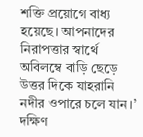শক্তি প্রয়োগে বাধ্য হয়েছে। আপনাদের নিরাপত্তার স্বার্থে অবিলম্বে বাড়ি ছেড়ে উত্তর দিকে যাহরানি নদীর ওপারে চলে যান।’
দক্ষিণ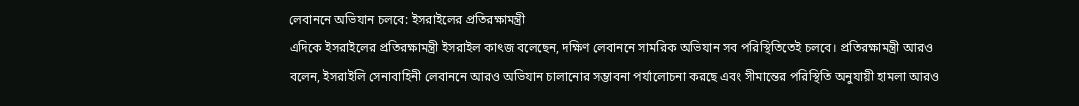লেবাননে অভিযান চলবে: ইসরাইলের প্রতিরক্ষামন্ত্রী
এদিকে ইসরাইলের প্রতিরক্ষামন্ত্রী ইসরাইল কাৎজ বলেছেন, দক্ষিণ লেবাননে সামরিক অভিযান সব পরিস্থিতিতেই চলবে। প্রতিরক্ষামন্ত্রী আরও বলেন, ইসরাইলি সেনাবাহিনী লেবাননে আরও অভিযান চালানোর সম্ভাবনা পর্যালোচনা করছে এবং সীমান্তের পরিস্থিতি অনুযায়ী হামলা আরও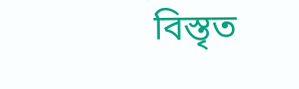বিস্তৃত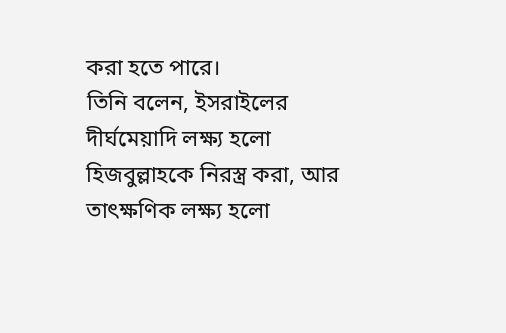করা হতে পারে।
তিনি বলেন, ইসরাইলের দীর্ঘমেয়াদি লক্ষ্য হলো হিজবুল্লাহকে নিরস্ত্র করা, আর তাৎক্ষণিক লক্ষ্য হলো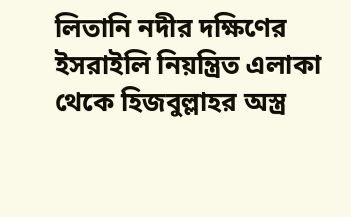লিতানি নদীর দক্ষিণের ইসরাইলি নিয়ন্ত্রিত এলাকা থেকে হিজবুল্লাহর অস্ত্র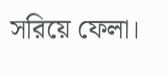সরিয়ে ফেলা।